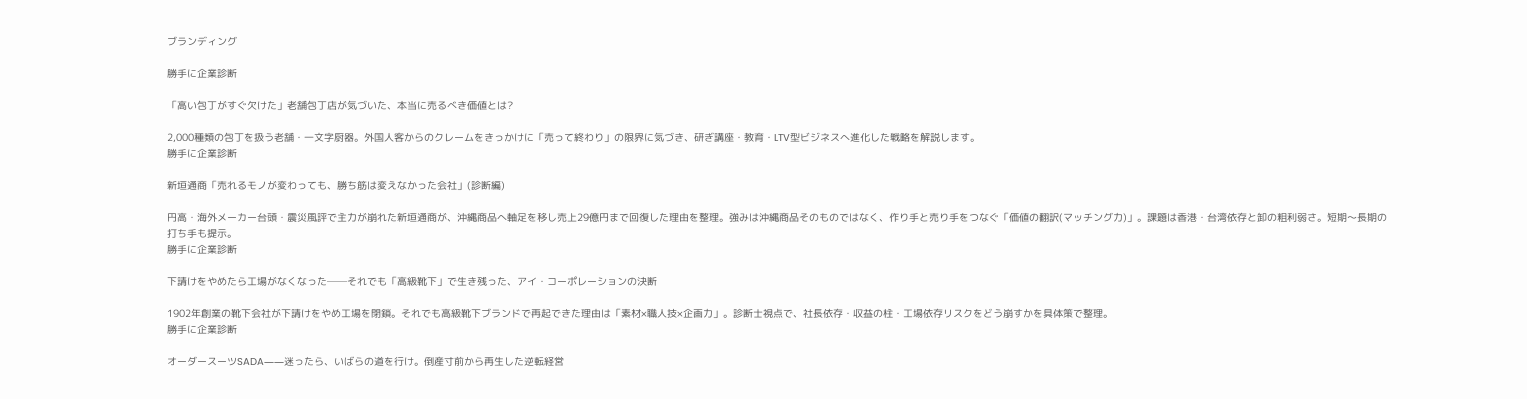ブランディング

勝手に企業診断

「高い包丁がすぐ欠けた」老舗包丁店が気づいた、本当に売るべき価値とは?

2,000種類の包丁を扱う老舗・一文字厨器。外国人客からのクレームをきっかけに「売って終わり」の限界に気づき、研ぎ講座・教育・LTV型ビジネスへ進化した戦略を解説します。
勝手に企業診断

新垣通商「売れるモノが変わっても、勝ち筋は変えなかった会社」(診断編)

円高・海外メーカー台頭・震災風評で主力が崩れた新垣通商が、沖縄商品へ軸足を移し売上29億円まで回復した理由を整理。強みは沖縄商品そのものではなく、作り手と売り手をつなぐ「価値の翻訳(マッチング力)」。課題は香港・台湾依存と卸の粗利弱さ。短期〜長期の打ち手も提示。
勝手に企業診断

下請けをやめたら工場がなくなった──それでも「高級靴下」で生き残った、アイ・コーポレーションの決断

1902年創業の靴下会社が下請けをやめ工場を閉鎖。それでも高級靴下ブランドで再起できた理由は「素材×職人技×企画力」。診断士視点で、社長依存・収益の柱・工場依存リスクをどう崩すかを具体策で整理。
勝手に企業診断

オーダースーツSADA――迷ったら、いばらの道を行け。倒産寸前から再生した逆転経営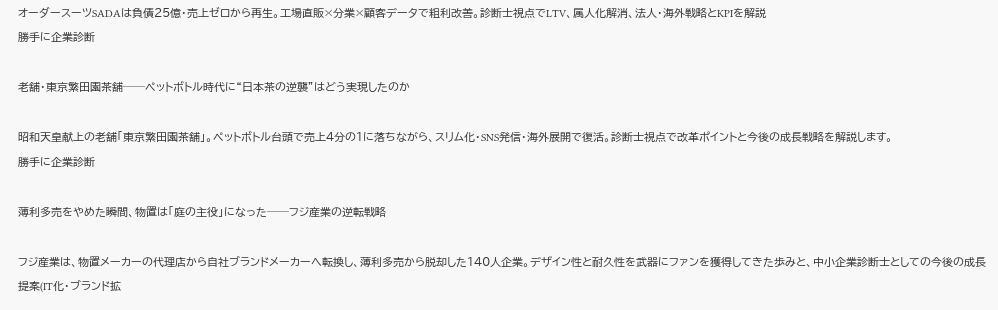オーダースーツSADAは負債25億・売上ゼロから再生。工場直販×分業×顧客データで粗利改善。診断士視点でLTV、属人化解消、法人・海外戦略とKPIを解説
勝手に企業診断

老舗・東京繁田園茶舗──ペットボトル時代に“日本茶の逆襲”はどう実現したのか

昭和天皇献上の老舗「東京繁田園茶舗」。ペットボトル台頭で売上4分の1に落ちながら、スリム化・SNS発信・海外展開で復活。診断士視点で改革ポイントと今後の成長戦略を解説します。
勝手に企業診断

薄利多売をやめた瞬間、物置は「庭の主役」になった──フジ産業の逆転戦略

フジ産業は、物置メーカーの代理店から自社ブランドメーカーへ転換し、薄利多売から脱却した140人企業。デザイン性と耐久性を武器にファンを獲得してきた歩みと、中小企業診断士としての今後の成長提案(IT化・ブランド拡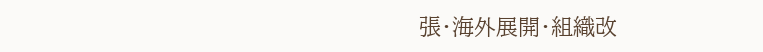張・海外展開・組織改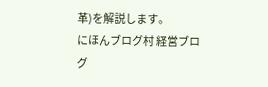革)を解説します。
にほんブログ村 経営ブログ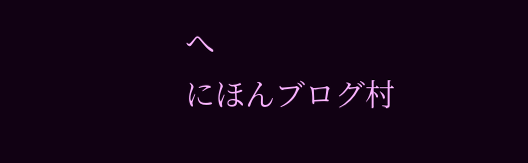へ
にほんブログ村